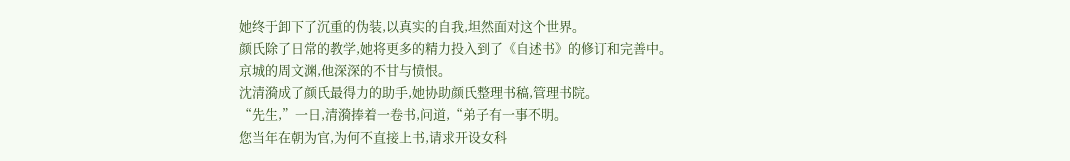她终于卸下了沉重的伪装,以真实的自我,坦然面对这个世界。
颜氏除了日常的教学,她将更多的精力投入到了《自述书》的修订和完善中。
京城的周文渊,他深深的不甘与愤恨。
沈清漪成了颜氏最得力的助手,她协助颜氏整理书稿,管理书院。
“先生,”一日,清漪捧着一卷书,问道,“弟子有一事不明。
您当年在朝为官,为何不直接上书,请求开设女科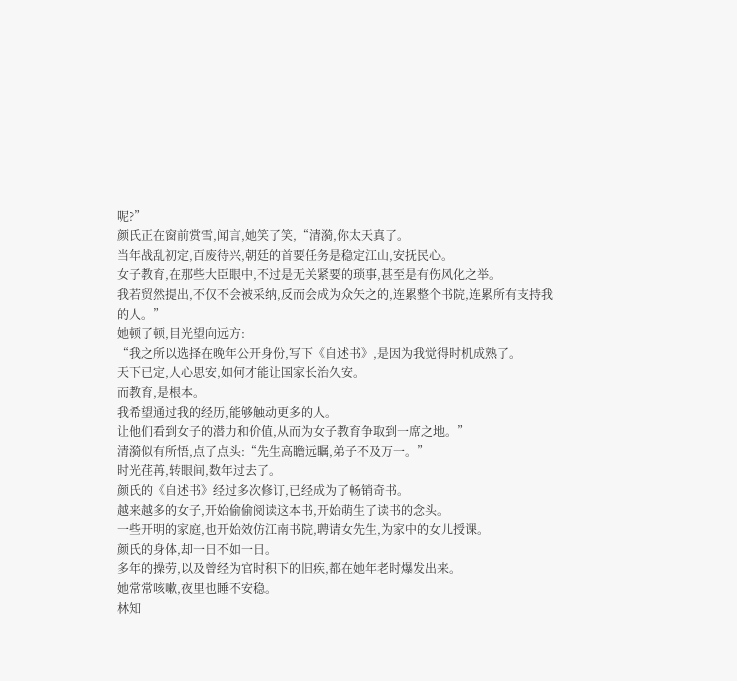呢?”
颜氏正在窗前赏雪,闻言,她笑了笑,“清漪,你太天真了。
当年战乱初定,百废待兴,朝廷的首要任务是稳定江山,安抚民心。
女子教育,在那些大臣眼中,不过是无关紧要的琐事,甚至是有伤风化之举。
我若贸然提出,不仅不会被采纳,反而会成为众矢之的,连累整个书院,连累所有支持我的人。”
她顿了顿,目光望向远方:
“我之所以选择在晚年公开身份,写下《自述书》,是因为我觉得时机成熟了。
天下已定,人心思安,如何才能让国家长治久安。
而教育,是根本。
我希望通过我的经历,能够触动更多的人。
让他们看到女子的潜力和价值,从而为女子教育争取到一席之地。”
清漪似有所悟,点了点头:“先生高瞻远瞩,弟子不及万一。”
时光荏苒,转眼间,数年过去了。
颜氏的《自述书》经过多次修订,已经成为了畅销奇书。
越来越多的女子,开始偷偷阅读这本书,开始萌生了读书的念头。
一些开明的家庭,也开始效仿江南书院,聘请女先生,为家中的女儿授课。
颜氏的身体,却一日不如一日。
多年的操劳,以及曾经为官时积下的旧疾,都在她年老时爆发出来。
她常常咳嗽,夜里也睡不安稳。
林知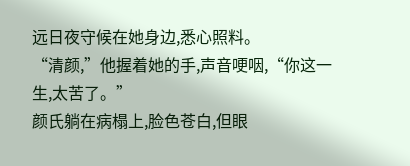远日夜守候在她身边,悉心照料。
“清颜,”他握着她的手,声音哽咽,“你这一生,太苦了。”
颜氏躺在病榻上,脸色苍白,但眼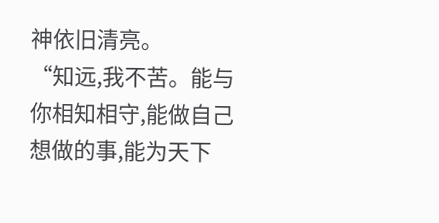神依旧清亮。
“知远,我不苦。能与你相知相守,能做自己想做的事,能为天下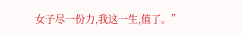女子尽一份力,我这一生,值了。”